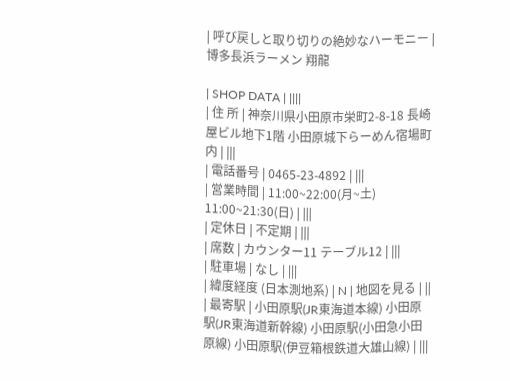| 呼び戻しと取り切りの絶妙なハーモニー |
博多長浜ラーメン 翔龍

| SHOP DATA | ||||
| 住 所 | 神奈川県小田原市栄町2-8-18 長崎屋ビル地下1階 小田原城下らーめん宿場町内 | |||
| 電話番号 | 0465-23-4892 | |||
| 営業時間 | 11:00~22:00(月~土) 11:00~21:30(日) | |||
| 定休日 | 不定期 | |||
| 席数 | カウンター11 テーブル12 | |||
| 駐車場 | なし | |||
| 緯度経度 (日本測地系) | N | 地図を見る | ||
| 最寄駅 | 小田原駅(JR東海道本線) 小田原駅(JR東海道新幹線) 小田原駅(小田急小田原線) 小田原駅(伊豆箱根鉄道大雄山線) | |||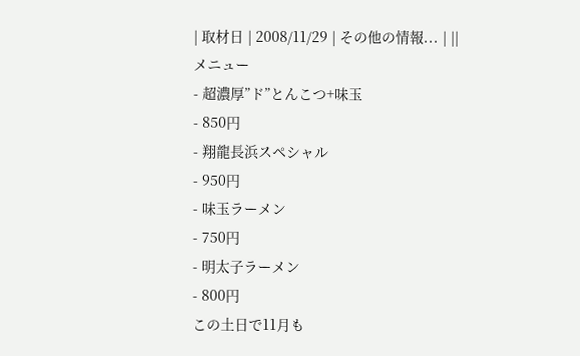| 取材日 | 2008/11/29 | その他の情報... | ||
メニュー
- 超濃厚”ド”とんこつ+味玉
- 850円
- 翔龍長浜スペシャル
- 950円
- 味玉ラーメン
- 750円
- 明太子ラーメン
- 800円
この土日で11月も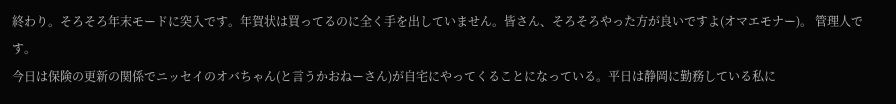終わり。そろそろ年末モードに突入です。年賀状は買ってるのに全く手を出していません。皆さん、そろそろやった方が良いですよ(オマエモナー)。 管理人です。
今日は保険の更新の関係でニッセイのオバちゃん(と言うかおねーさん)が自宅にやってくることになっている。平日は静岡に勤務している私に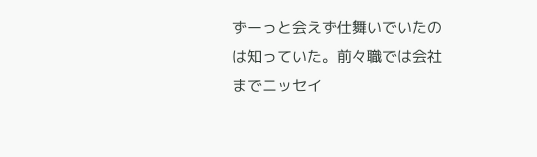ずーっと会えず仕舞いでいたのは知っていた。前々職では会社までニッセイ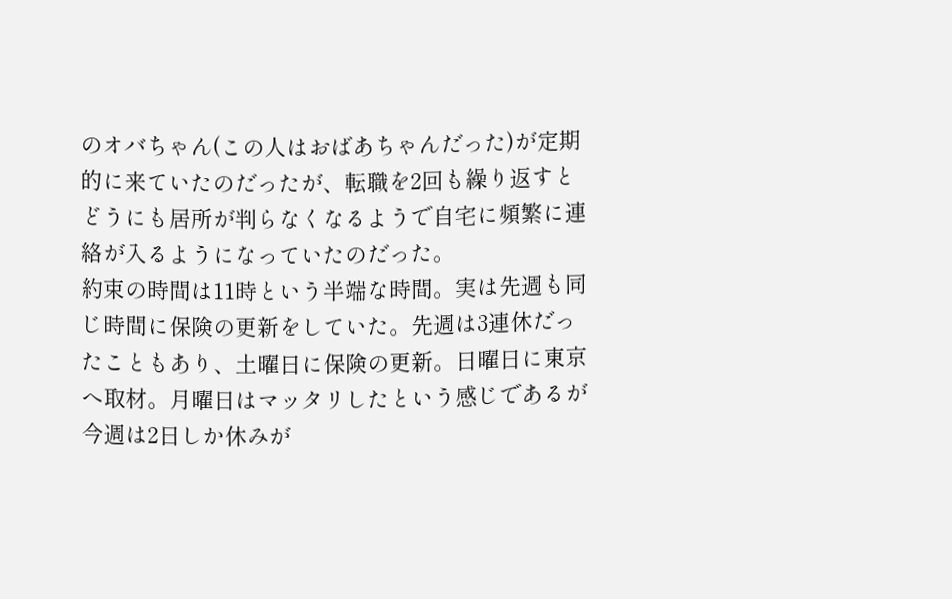のオバちゃん(この人はおばあちゃんだった)が定期的に来ていたのだったが、転職を2回も繰り返すとどうにも居所が判らなくなるようで自宅に頻繁に連絡が入るようになっていたのだった。
約束の時間は11時という半端な時間。実は先週も同じ時間に保険の更新をしていた。先週は3連休だったこともあり、土曜日に保険の更新。日曜日に東京へ取材。月曜日はマッタリしたという感じであるが今週は2日しか休みが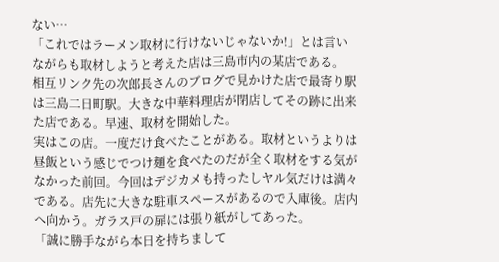ない…
「これではラーメン取材に行けないじゃないか!」とは言いながらも取材しようと考えた店は三島市内の某店である。
相互リンク先の次郎長さんのブログで見かけた店で最寄り駅は三島二日町駅。大きな中華料理店が閉店してその跡に出来た店である。早速、取材を開始した。
実はこの店。一度だけ食べたことがある。取材というよりは昼飯という感じでつけ麺を食べたのだが全く取材をする気がなかった前回。今回はデジカメも持ったしヤル気だけは満々である。店先に大きな駐車スペースがあるので入庫後。店内へ向かう。ガラス戸の扉には張り紙がしてあった。
「誠に勝手ながら本日を持ちまして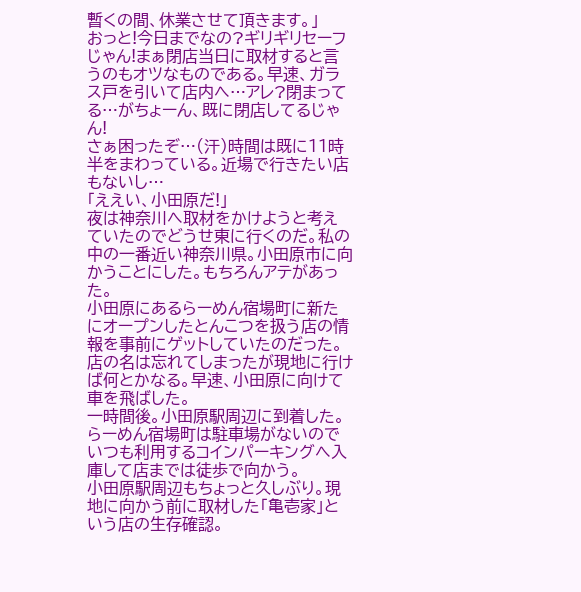暫くの間、休業させて頂きます。」
おっと!今日までなの?ギリギリセーフじゃん!まぁ閉店当日に取材すると言うのもオツなものである。早速、ガラス戸を引いて店内へ…アレ?閉まってる…がちょーん、既に閉店してるじゃん!
さぁ困ったぞ…(汗)時間は既に11時半をまわっている。近場で行きたい店もないし…
「ええい、小田原だ!」
夜は神奈川へ取材をかけようと考えていたのでどうせ東に行くのだ。私の中の一番近い神奈川県。小田原市に向かうことにした。もちろんアテがあった。
小田原にあるらーめん宿場町に新たにオープンしたとんこつを扱う店の情報を事前にゲットしていたのだった。店の名は忘れてしまったが現地に行けば何とかなる。早速、小田原に向けて車を飛ばした。
一時間後。小田原駅周辺に到着した。らーめん宿場町は駐車場がないのでいつも利用するコインパーキングへ入庫して店までは徒歩で向かう。
小田原駅周辺もちょっと久しぶり。現地に向かう前に取材した「亀壱家」という店の生存確認。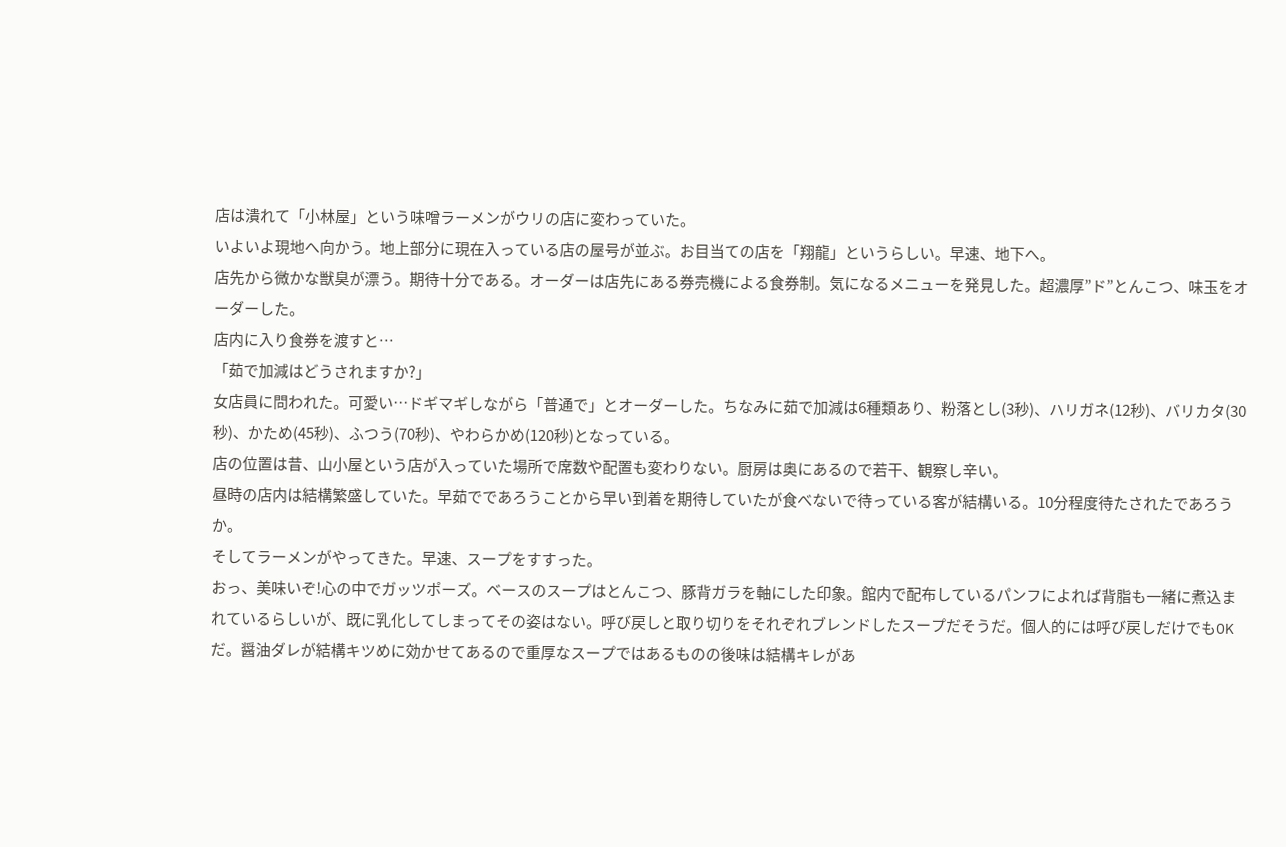店は潰れて「小林屋」という味噌ラーメンがウリの店に変わっていた。
いよいよ現地へ向かう。地上部分に現在入っている店の屋号が並ぶ。お目当ての店を「翔龍」というらしい。早速、地下へ。
店先から微かな獣臭が漂う。期待十分である。オーダーは店先にある券売機による食券制。気になるメニューを発見した。超濃厚”ド”とんこつ、味玉をオーダーした。
店内に入り食券を渡すと…
「茹で加減はどうされますか?」
女店員に問われた。可愛い…ドギマギしながら「普通で」とオーダーした。ちなみに茹で加減は6種類あり、粉落とし(3秒)、ハリガネ(12秒)、バリカタ(30秒)、かため(45秒)、ふつう(70秒)、やわらかめ(120秒)となっている。
店の位置は昔、山小屋という店が入っていた場所で席数や配置も変わりない。厨房は奥にあるので若干、観察し辛い。
昼時の店内は結構繁盛していた。早茹でであろうことから早い到着を期待していたが食べないで待っている客が結構いる。10分程度待たされたであろうか。
そしてラーメンがやってきた。早速、スープをすすった。
おっ、美味いぞ!心の中でガッツポーズ。ベースのスープはとんこつ、豚背ガラを軸にした印象。館内で配布しているパンフによれば背脂も一緒に煮込まれているらしいが、既に乳化してしまってその姿はない。呼び戻しと取り切りをそれぞれブレンドしたスープだそうだ。個人的には呼び戻しだけでもOKだ。醤油ダレが結構キツめに効かせてあるので重厚なスープではあるものの後味は結構キレがあ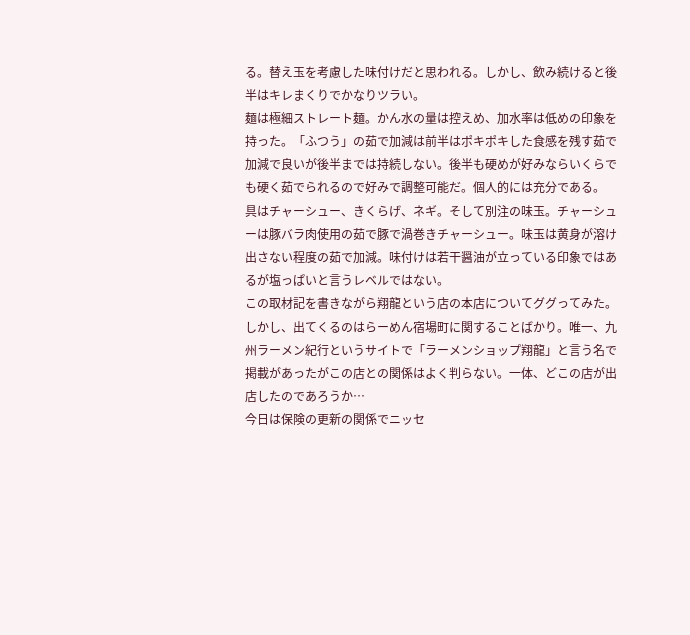る。替え玉を考慮した味付けだと思われる。しかし、飲み続けると後半はキレまくりでかなりツラい。
麺は極細ストレート麺。かん水の量は控えめ、加水率は低めの印象を持った。「ふつう」の茹で加減は前半はポキポキした食感を残す茹で加減で良いが後半までは持続しない。後半も硬めが好みならいくらでも硬く茹でられるので好みで調整可能だ。個人的には充分である。
具はチャーシュー、きくらげ、ネギ。そして別注の味玉。チャーシューは豚バラ肉使用の茹で豚で渦巻きチャーシュー。味玉は黄身が溶け出さない程度の茹で加減。味付けは若干醤油が立っている印象ではあるが塩っぱいと言うレベルではない。
この取材記を書きながら翔龍という店の本店についてググってみた。しかし、出てくるのはらーめん宿場町に関することばかり。唯一、九州ラーメン紀行というサイトで「ラーメンショップ翔龍」と言う名で掲載があったがこの店との関係はよく判らない。一体、どこの店が出店したのであろうか…
今日は保険の更新の関係でニッセ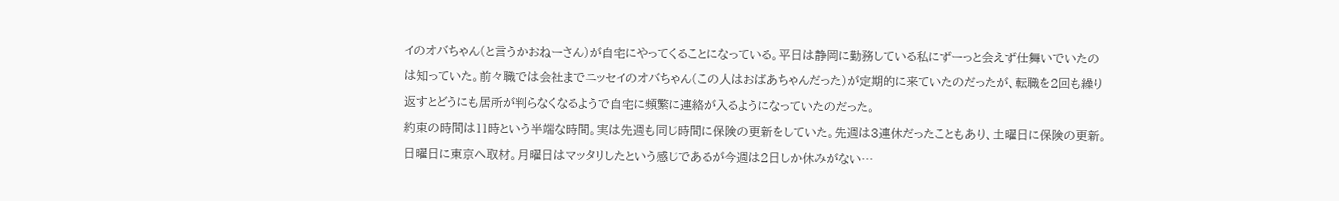イのオバちゃん(と言うかおねーさん)が自宅にやってくることになっている。平日は静岡に勤務している私にずーっと会えず仕舞いでいたのは知っていた。前々職では会社までニッセイのオバちゃん(この人はおばあちゃんだった)が定期的に来ていたのだったが、転職を2回も繰り返すとどうにも居所が判らなくなるようで自宅に頻繁に連絡が入るようになっていたのだった。
約束の時間は11時という半端な時間。実は先週も同じ時間に保険の更新をしていた。先週は3連休だったこともあり、土曜日に保険の更新。日曜日に東京へ取材。月曜日はマッタリしたという感じであるが今週は2日しか休みがない…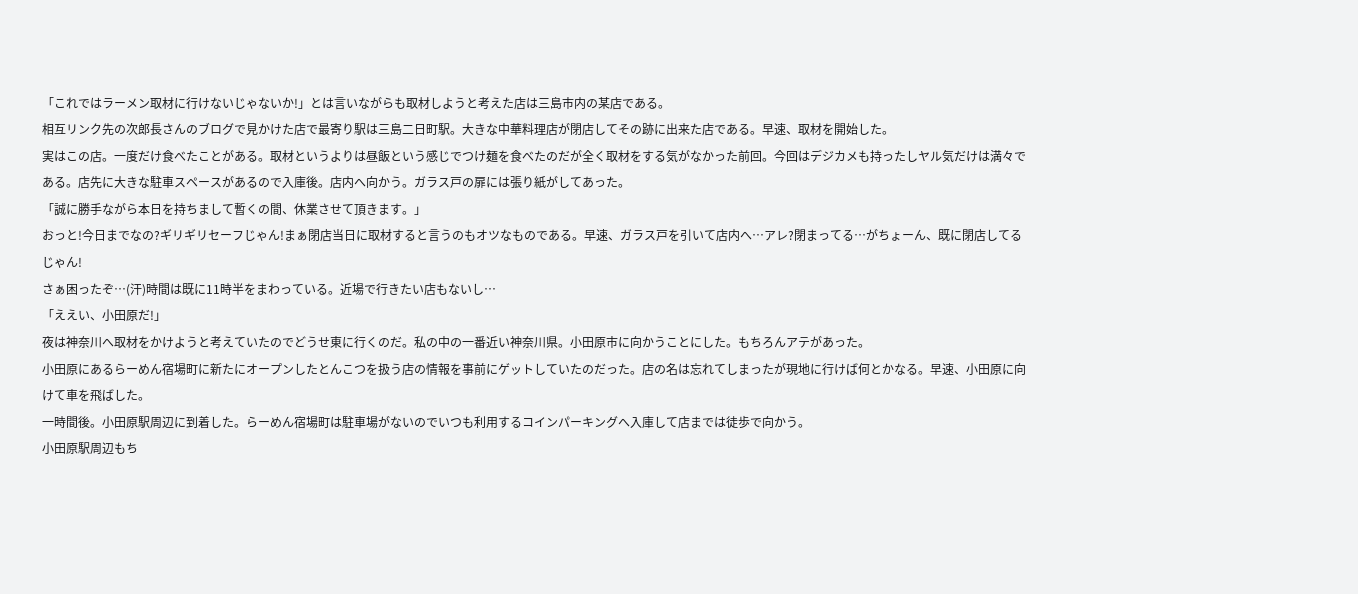「これではラーメン取材に行けないじゃないか!」とは言いながらも取材しようと考えた店は三島市内の某店である。
相互リンク先の次郎長さんのブログで見かけた店で最寄り駅は三島二日町駅。大きな中華料理店が閉店してその跡に出来た店である。早速、取材を開始した。
実はこの店。一度だけ食べたことがある。取材というよりは昼飯という感じでつけ麺を食べたのだが全く取材をする気がなかった前回。今回はデジカメも持ったしヤル気だけは満々である。店先に大きな駐車スペースがあるので入庫後。店内へ向かう。ガラス戸の扉には張り紙がしてあった。
「誠に勝手ながら本日を持ちまして暫くの間、休業させて頂きます。」
おっと!今日までなの?ギリギリセーフじゃん!まぁ閉店当日に取材すると言うのもオツなものである。早速、ガラス戸を引いて店内へ…アレ?閉まってる…がちょーん、既に閉店してるじゃん!
さぁ困ったぞ…(汗)時間は既に11時半をまわっている。近場で行きたい店もないし…
「ええい、小田原だ!」
夜は神奈川へ取材をかけようと考えていたのでどうせ東に行くのだ。私の中の一番近い神奈川県。小田原市に向かうことにした。もちろんアテがあった。
小田原にあるらーめん宿場町に新たにオープンしたとんこつを扱う店の情報を事前にゲットしていたのだった。店の名は忘れてしまったが現地に行けば何とかなる。早速、小田原に向けて車を飛ばした。
一時間後。小田原駅周辺に到着した。らーめん宿場町は駐車場がないのでいつも利用するコインパーキングへ入庫して店までは徒歩で向かう。
小田原駅周辺もち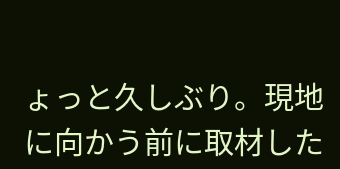ょっと久しぶり。現地に向かう前に取材した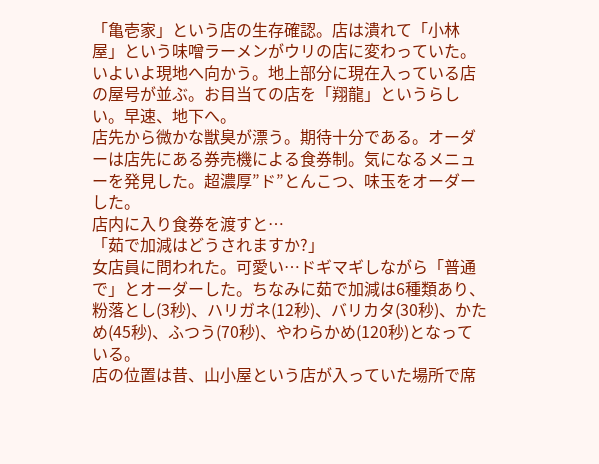「亀壱家」という店の生存確認。店は潰れて「小林屋」という味噌ラーメンがウリの店に変わっていた。
いよいよ現地へ向かう。地上部分に現在入っている店の屋号が並ぶ。お目当ての店を「翔龍」というらしい。早速、地下へ。
店先から微かな獣臭が漂う。期待十分である。オーダーは店先にある券売機による食券制。気になるメニューを発見した。超濃厚”ド”とんこつ、味玉をオーダーした。
店内に入り食券を渡すと…
「茹で加減はどうされますか?」
女店員に問われた。可愛い…ドギマギしながら「普通で」とオーダーした。ちなみに茹で加減は6種類あり、粉落とし(3秒)、ハリガネ(12秒)、バリカタ(30秒)、かため(45秒)、ふつう(70秒)、やわらかめ(120秒)となっている。
店の位置は昔、山小屋という店が入っていた場所で席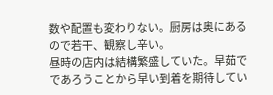数や配置も変わりない。厨房は奥にあるので若干、観察し辛い。
昼時の店内は結構繁盛していた。早茹でであろうことから早い到着を期待してい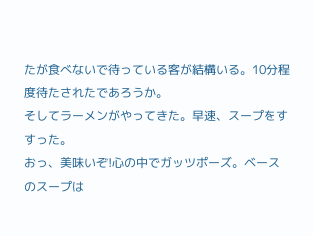たが食べないで待っている客が結構いる。10分程度待たされたであろうか。
そしてラーメンがやってきた。早速、スープをすすった。
おっ、美味いぞ!心の中でガッツポーズ。ベースのスープは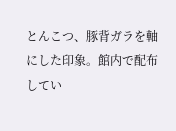とんこつ、豚背ガラを軸にした印象。館内で配布してい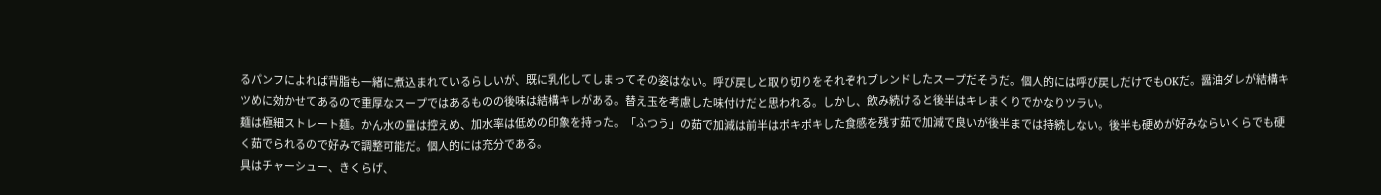るパンフによれば背脂も一緒に煮込まれているらしいが、既に乳化してしまってその姿はない。呼び戻しと取り切りをそれぞれブレンドしたスープだそうだ。個人的には呼び戻しだけでもOKだ。醤油ダレが結構キツめに効かせてあるので重厚なスープではあるものの後味は結構キレがある。替え玉を考慮した味付けだと思われる。しかし、飲み続けると後半はキレまくりでかなりツラい。
麺は極細ストレート麺。かん水の量は控えめ、加水率は低めの印象を持った。「ふつう」の茹で加減は前半はポキポキした食感を残す茹で加減で良いが後半までは持続しない。後半も硬めが好みならいくらでも硬く茹でられるので好みで調整可能だ。個人的には充分である。
具はチャーシュー、きくらげ、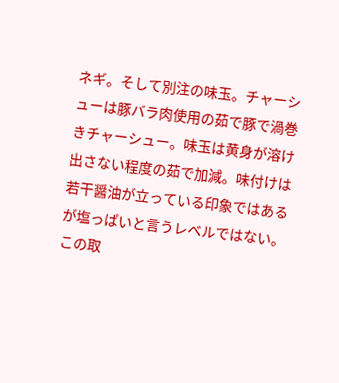ネギ。そして別注の味玉。チャーシューは豚バラ肉使用の茹で豚で渦巻きチャーシュー。味玉は黄身が溶け出さない程度の茹で加減。味付けは若干醤油が立っている印象ではあるが塩っぱいと言うレベルではない。
この取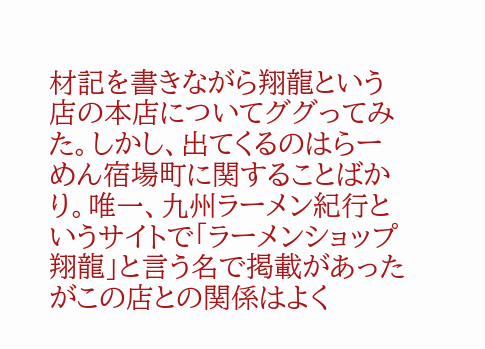材記を書きながら翔龍という店の本店についてググってみた。しかし、出てくるのはらーめん宿場町に関することばかり。唯一、九州ラーメン紀行というサイトで「ラーメンショップ翔龍」と言う名で掲載があったがこの店との関係はよく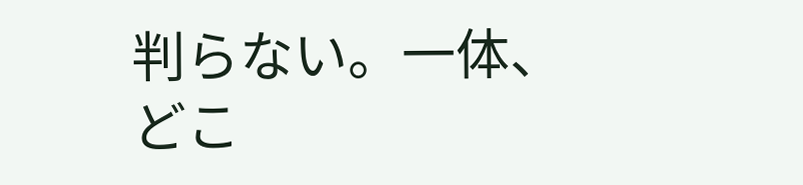判らない。一体、どこ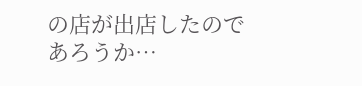の店が出店したのであろうか…